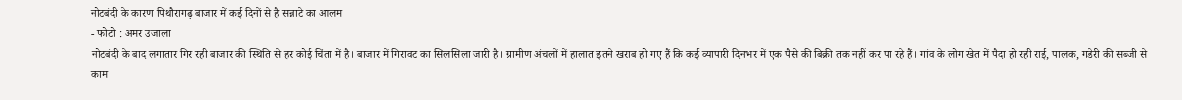नोटबंदी के कारण पिथौरागढ़ बाजार में कई दिनों से है सन्नाटे का आलम
- फोटो : अमर उजाला
नोटबंदी के बाद लगातार गिर रही बाजार की स्थिति से हर कोई चिंता में है। बाजार में गिरावट का सिलसिला जारी है। ग्रामीण अंचलों में हालात इतने खराब हो गए हैं कि कई व्यापारी दिनभर में एक पैसे की बिक्री तक नहीं कर पा रहे हैं। गांव के लोग खेत में पैदा हो रही राई, पालक, गडेरी की सब्जी से काम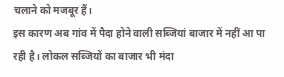चलाने को मजबूर हैं।
इस कारण अब गांव में पैदा होने वाली सब्जियां बाजार में नहीं आ पा रही है। लोकल सब्जियों का बाजार भी मंदा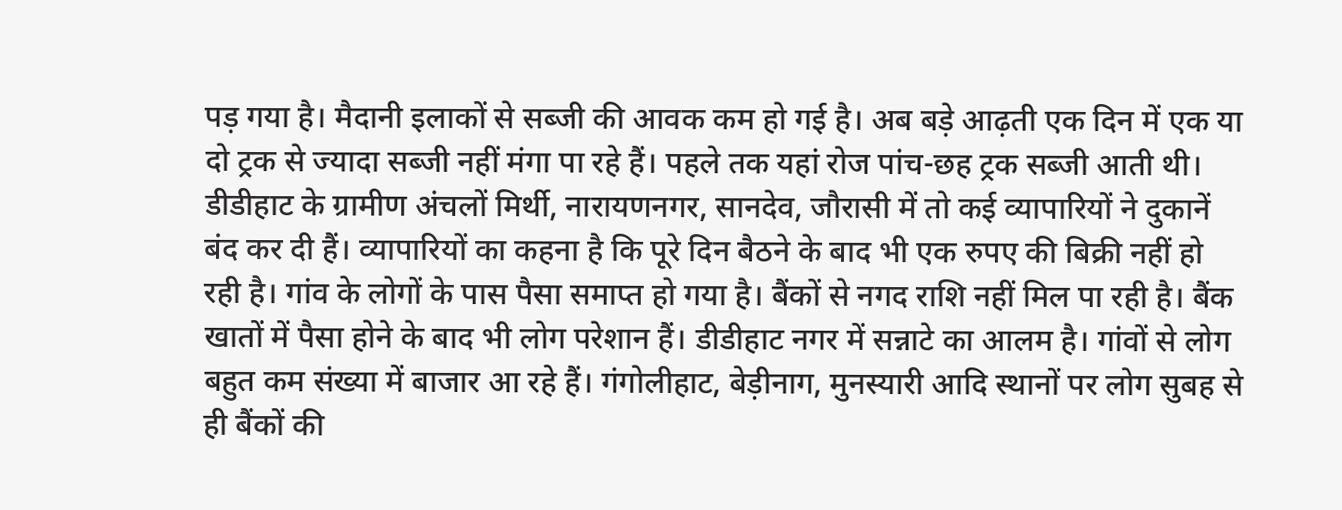पड़ गया है। मैदानी इलाकों से सब्जी की आवक कम हो गई है। अब बड़े आढ़ती एक दिन में एक या दो ट्रक से ज्यादा सब्जी नहीं मंगा पा रहे हैं। पहले तक यहां रोज पांच-छह ट्रक सब्जी आती थी।
डीडीहाट के ग्रामीण अंचलों मिर्थी, नारायणनगर, सानदेव, जौरासी में तो कई व्यापारियों ने दुकानें बंद कर दी हैं। व्यापारियों का कहना है कि पूरे दिन बैठने के बाद भी एक रुपए की बिक्री नहीं हो रही है। गांव के लोगों के पास पैसा समाप्त हो गया है। बैंकों से नगद राशि नहीं मिल पा रही है। बैंक खातों में पैसा होने के बाद भी लोग परेशान हैं। डीडीहाट नगर में सन्नाटे का आलम है। गांवों से लोग बहुत कम संख्या में बाजार आ रहे हैं। गंगोलीहाट, बेड़ीनाग, मुनस्यारी आदि स्थानों पर लोग सुबह से ही बैंकों की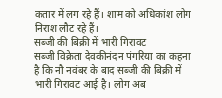कतार में लग रहे हैं। शाम को अधिकांश लोग निराश लौट रहे हैं।
सब्जी की बिक्री में भारी गिरावट
सब्जी विक्रेता देवकीनंदन पंगरिया का कहना है कि नौ नवंबर के बाद सब्जी की बिक्री में भारी गिरावट आई है। लोग अब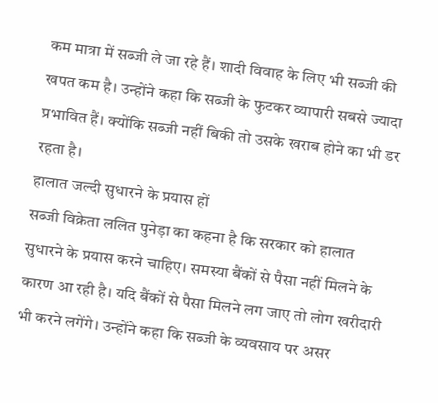कम मात्रा में सब्जी ले जा रहे हैं। शादी विवाह के लिए भी सब्जी की खपत कम है। उन्होंने कहा कि सब्जी के फुटकर व्यापारी सबसे ज्यादा प्रभावित हैं। क्योंकि सब्जी नहीं बिकी तो उसके खराब होने का भी डर रहता है।
हालात जल्दी सुधारने के प्रयास हों
सब्जी विक्रेता ललित पुनेड़ा का कहना है कि सरकार को हालात सुधारने के प्रयास करने चाहिए। समस्या बैंकों से पैसा नहीं मिलने के कारण आ रही है। यदि बैंकों से पैसा मिलने लग जाए तो लोग खरीदारी भी करने लगेंगे। उन्होंने कहा कि सब्जी के व्यवसाय पर असर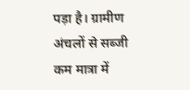पड़ा है। ग्रामीण अंचलों से सब्जी कम मात्रा में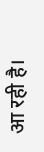आ रही है।